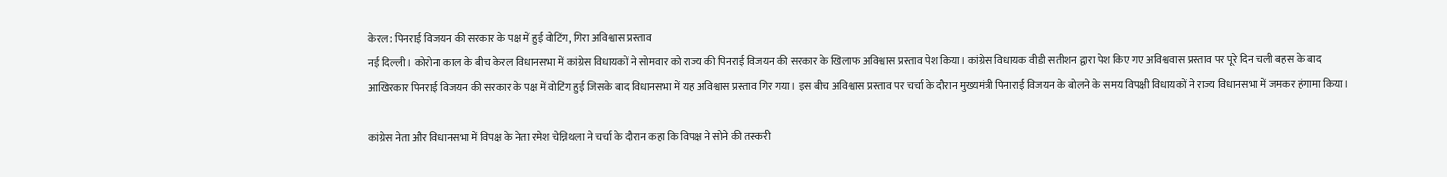केरल: पिनराई विजयन की सरकार के पक्ष में हुई वोटिंग, गिरा अविश्वास प्रस्ताव
नई दिल्ली। कोरोना काल के बीच केरल विधानसभा में कांग्रेस विधायकों ने सोमवार को राज्य की पिनराई विजयन की सरकार के खिलाफ अविश्वास प्रस्ताव पेश किया। कांग्रेस विधायक वीडी सतीशन द्वारा पेश किए गए अविश्ववास प्रस्ताव पर पूरे दिन चली बहस के बाद आखिरकार पिनराई विजयन की सरकार के पक्ष में वोटिंग हुई जिसके बाद विधानसभा में यह अविश्वास प्रस्ताव गिर गया। इस बीच अविश्वास प्रस्ताव पर चर्चा के दौरान मुख्यमंत्री पिनाराई विजयन के बोलने के समय विपक्षी विधायकों ने राज्य विधानसभा में जमकर हंगामा किया।

कांग्रेस नेता और विधानसभा में विपक्ष के नेता रमेश चेन्निथला ने चर्चा के दौरान कहा कि विपक्ष ने सोने की तस्करी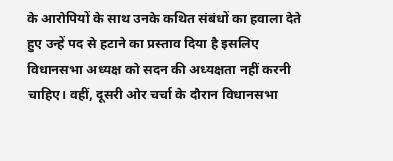के आरोपियों के साथ उनके कथित संबंधों का हवाला देते हुए उन्हें पद से हटाने का प्रस्ताव दिया है इसलिए विधानसभा अध्यक्ष को सदन की अध्यक्षता नहीं करनी चाहिए। वहीं, दूसरी ओर चर्चा के दौरान विधानसभा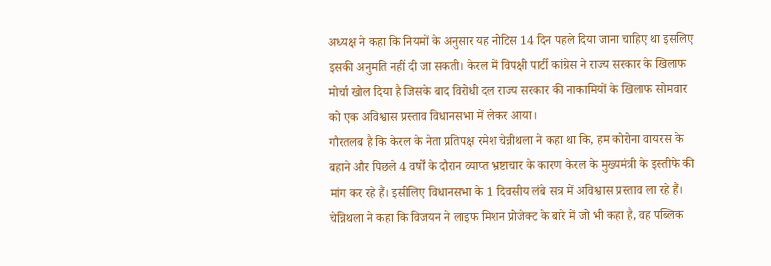अध्यक्ष ने कहा कि नियमों के अनुसार यह नोटिस 14 दिन पहले दिया जाना चाहिए था इसलिए इसकी अनुमति नहीं दी जा सकती। केरल में विपक्षी पार्टी कांग्रेस ने राज्य सरकार के खिलाफ मोर्चा खोल दिया है जिसके बाद विरोधी दल राज्य सरकार की नाकामियों के खिलाफ सोमवार को एक अविश्वास प्रस्ताव विधानसभा में लेकर आया।
गौरतलब है कि केरल के नेता प्रतिपक्ष रमेश चेन्नीथला ने कहा था कि, हम कोरोना वायरस के बहाने और पिछले 4 वर्षों के दौरान व्याप्त भ्रष्टाचार के कारण केरल के मुख्यमंत्री के इस्तीफे की मांग कर रहे हैं। इसीलिए विधानसभा के 1 दिवसीय लंबे सत्र में अविश्वास प्रस्ताव ला रहे हैं। चेन्निथला ने कहा कि विजयन ने लाइफ मिशन प्रोजेक्ट के बारे में जो भी कहा है, वह पब्लिक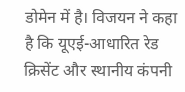डोमेन में है। विजयन ने कहा है कि यूएई-आधारित रेड क्रिसेंट और स्थानीय कंपनी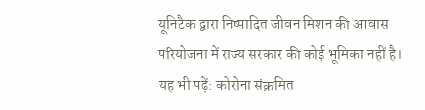यूनिटैक द्वारा निष्पादित जीवन मिशन की आवास परियोजना में राज्य सरकार की कोई भूमिका नहीं है।
यह भी पढ़ें: कोरोना संक्रमित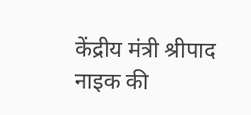केंद्रीय मंत्री श्रीपाद नाइक की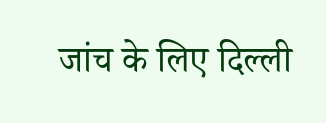जांच के लिए दिल्ली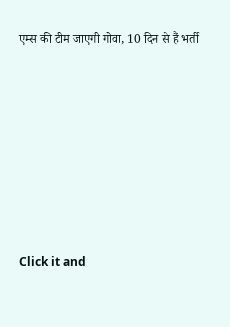एम्स की टीम जाएगी गोवा, 10 दिन से हैं भर्ती












Click it and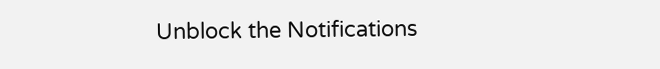Unblock the Notifications